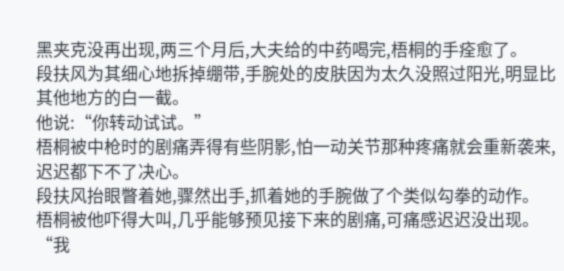黑夹克没再出现,两三个月后,大夫给的中药喝完,梧桐的手痊愈了。
段扶风为其细心地拆掉绷带,手腕处的皮肤因为太久没照过阳光,明显比其他地方的白一截。
他说:“你转动试试。”
梧桐被中枪时的剧痛弄得有些阴影,怕一动关节那种疼痛就会重新袭来,迟迟都下不了决心。
段扶风抬眼瞥着她,骤然出手,抓着她的手腕做了个类似勾拳的动作。
梧桐被他吓得大叫,几乎能够预见接下来的剧痛,可痛感迟迟没出现。
“我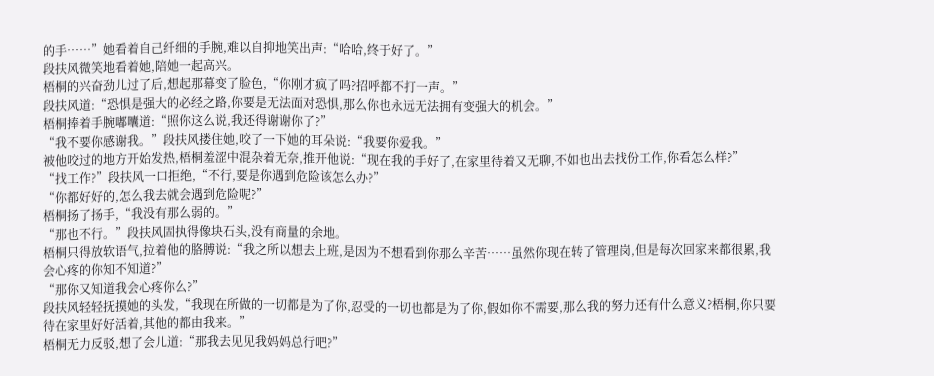的手……”她看着自己纤细的手腕,难以自抑地笑出声:“哈哈,终于好了。”
段扶风微笑地看着她,陪她一起高兴。
梧桐的兴奋劲儿过了后,想起那幕变了脸色,“你刚才疯了吗?招呼都不打一声。”
段扶风道:“恐惧是强大的必经之路,你要是无法面对恐惧,那么你也永远无法拥有变强大的机会。”
梧桐捧着手腕嘟囔道:“照你这么说,我还得谢谢你了?”
“我不要你感谢我。”段扶风搂住她,咬了一下她的耳朵说:“我要你爱我。”
被他咬过的地方开始发热,梧桐羞涩中混杂着无奈,推开他说:“现在我的手好了,在家里待着又无聊,不如也出去找份工作,你看怎么样?”
“找工作?”段扶风一口拒绝,“不行,要是你遇到危险该怎么办?”
“你都好好的,怎么我去就会遇到危险呢?”
梧桐扬了扬手,“我没有那么弱的。”
“那也不行。”段扶风固执得像块石头,没有商量的余地。
梧桐只得放软语气,拉着他的胳膊说:“我之所以想去上班,是因为不想看到你那么辛苦……虽然你现在转了管理岗,但是每次回家来都很累,我会心疼的你知不知道?”
“那你又知道我会心疼你么?”
段扶风轻轻抚摸她的头发,“我现在所做的一切都是为了你,忍受的一切也都是为了你,假如你不需要,那么我的努力还有什么意义?梧桐,你只要待在家里好好活着,其他的都由我来。”
梧桐无力反驳,想了会儿道:“那我去见见我妈妈总行吧?”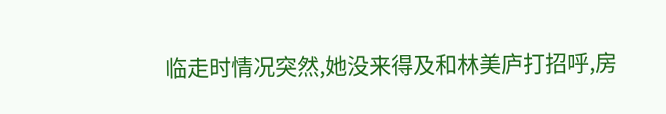临走时情况突然,她没来得及和林美庐打招呼,房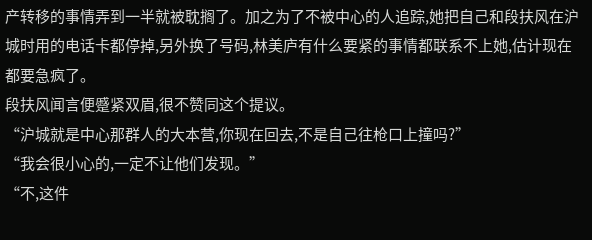产转移的事情弄到一半就被耽搁了。加之为了不被中心的人追踪,她把自己和段扶风在沪城时用的电话卡都停掉,另外换了号码,林美庐有什么要紧的事情都联系不上她,估计现在都要急疯了。
段扶风闻言便蹙紧双眉,很不赞同这个提议。
“沪城就是中心那群人的大本营,你现在回去,不是自己往枪口上撞吗?”
“我会很小心的,一定不让他们发现。”
“不,这件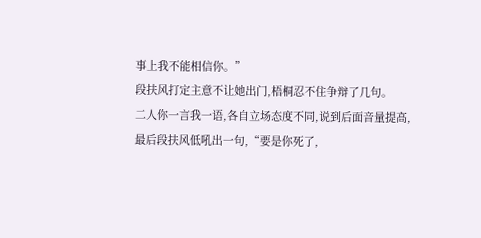事上我不能相信你。”
段扶风打定主意不让她出门,梧桐忍不住争辩了几句。
二人你一言我一语,各自立场态度不同,说到后面音量提高,最后段扶风低吼出一句,“要是你死了,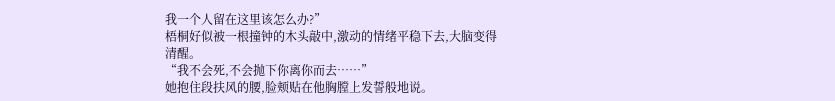我一个人留在这里该怎么办?”
梧桐好似被一根撞钟的木头敲中,激动的情绪平稳下去,大脑变得清醒。
“我不会死,不会抛下你离你而去……”
她抱住段扶风的腰,脸颊贴在他胸膛上发誓般地说。